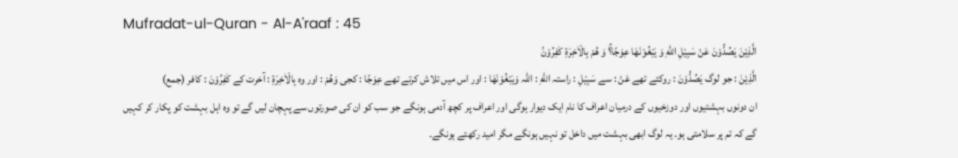Mufradat-ul-Quran - Al-A'raaf : 45
الَّذِیْنَ یَصُدُّوْنَ عَنْ سَبِیْلِ اللّٰهِ وَ یَبْغُوْنَهَا عِوَجًا١ۚ وَ هُمْ بِالْاٰخِرَةِ كٰفِرُوْنَۘ
الَّذِيْنَ : جو لوگ يَصُدُّوْنَ : روکتے تھے عَنْ : سے سَبِيْلِ : راستہ اللّٰهِ : اللہ وَيَبْغُوْنَهَا : اور اس میں تلاش کرتے تھے عِوَجًا : کجی وَهُمْ : اور وہ بِالْاٰخِرَةِ : آخرت کے كٰفِرُوْنَ : کافر (جمع)
ان دونوں بہشتیوں اور دوزخیوں کے درمیان اعراف کا نام ایک دیوار ہوگی اور اعراف پر کچھ آدمی ہونگے جو سب کو ان کی صورتوں سے پہچان لیں گے تو وہ اہل بہشت کو پکار کر کہیں گے کہ تم پر سلامتی ہو۔ یہ لوگ ابھی بہشت میں داخل تو نہیں ہونگے مگر امید رکھتے ہونگے۔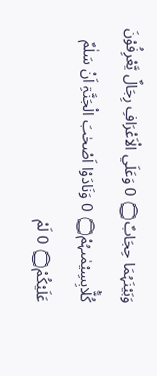وَبَيْنَہُمَا حِجَابٌ۝ 0 وَعَلَي الْاَعْرَافِ رِجَالٌ يَّعْرِفُوْنَ كُلًّۢابِسِيْمٰىہُمْ۝ 0 وَنَادَوْا اَصْحٰبَ الْجَنَّۃِ اَنْ سَلٰمٌ عَلَيْكُمْ۝ 0 لَمْ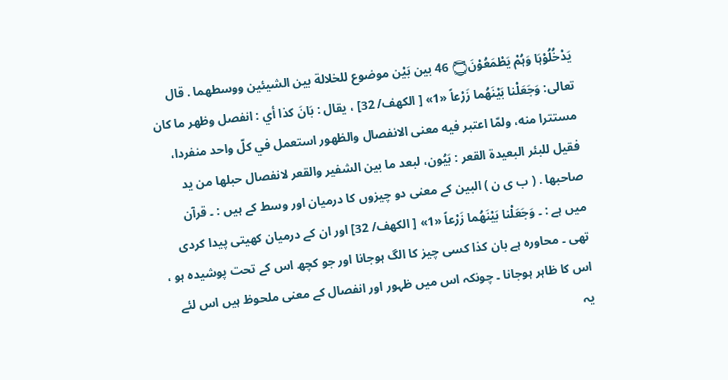يَدْخُلُوْہَا وَہُمْ يَطْمَعُوْنَ۝ 46 بين بَيْن موضوع للخلالة بين الشيئين ووسطهما . قال تعالی: وَجَعَلْنا بَيْنَهُما زَرْعاً «1» [ الكهف/ 32] ، يقال : بَانَ كذا أي : انفصل وظهر ما کان مستترا منه، ولمّا اعتبر فيه معنی الانفصال والظهور استعمل في كلّ واحد منفردا، فقیل للبئر البعیدة القعر : بَيُون، لبعد ما بين الشفیر والقعر لانفصال حبلها من يد صاحبها . ( ب ی ن ) البین کے معنی دو چیزوں کا درمیان اور وسط کے ہیں : ۔ قرآن میں ہے : ۔ وَجَعَلْنا بَيْنَهُما زَرْعاً «1» [ الكهف/ 32] اور ان کے درمیان کھیتی پیدا کردی تھی ۔ محاورہ ہے بان کذا کسی چیز کا الگ ہوجانا اور جو کچھ اس کے تحت پوشیدہ ہو ، اس کا ظاہر ہوجانا ۔ چونکہ اس میں ظہور اور انفصال کے معنی ملحوظ ہیں اس لئے یہ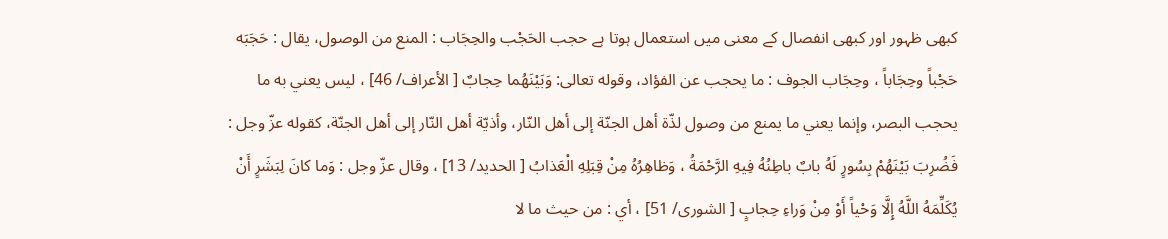کبھی ظہور اور کبھی انفصال کے معنی میں استعمال ہوتا ہے حجب الحَجْب والحِجَاب : المنع من الوصول، يقال : حَجَبَه حَجْباً وحِجَاباً ، وحِجَاب الجوف : ما يحجب عن الفؤاد، وقوله تعالی: وَبَيْنَهُما حِجابٌ [ الأعراف/ 46] ، ليس يعني به ما يحجب البصر، وإنما يعني ما يمنع من وصول لذّة أهل الجنّة إلى أهل النّار، وأذيّة أهل النّار إلى أهل الجنّة، کقوله عزّ وجل : فَضُرِبَ بَيْنَهُمْ بِسُورٍ لَهُ بابٌ باطِنُهُ فِيهِ الرَّحْمَةُ ، وَظاهِرُهُ مِنْ قِبَلِهِ الْعَذابُ [ الحدید/ 13] ، وقال عزّ وجل : وَما کانَ لِبَشَرٍ أَنْ يُكَلِّمَهُ اللَّهُ إِلَّا وَحْياً أَوْ مِنْ وَراءِ حِجابٍ [ الشوری/ 51] ، أي : من حيث ما لا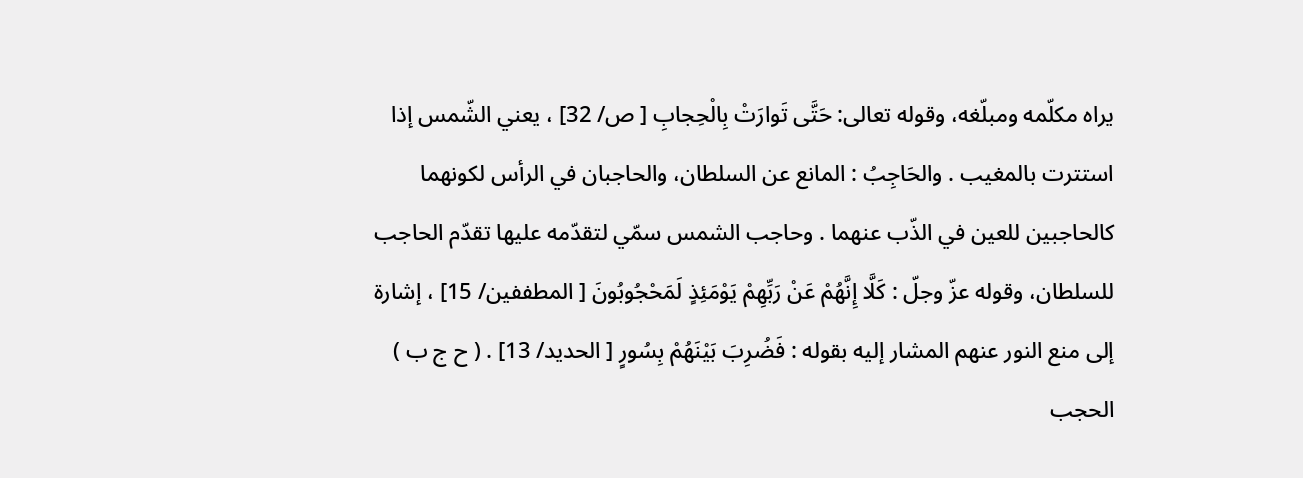يراه مكلّمه ومبلّغه، وقوله تعالی: حَتَّى تَوارَتْ بِالْحِجابِ [ ص/ 32] ، يعني الشّمس إذا استترت بالمغیب . والحَاجِبُ : المانع عن السلطان، والحاجبان في الرأس لکونهما کالحاجبین للعین في الذّب عنهما . وحاجب الشمس سمّي لتقدّمه عليها تقدّم الحاجب للسلطان، وقوله عزّ وجلّ : كَلَّا إِنَّهُمْ عَنْ رَبِّهِمْ يَوْمَئِذٍ لَمَحْجُوبُونَ [ المطففین/ 15] ، إشارة إلى منع النور عنهم المشار إليه بقوله : فَضُرِبَ بَيْنَهُمْ بِسُورٍ [ الحدید/ 13] . ( ح ج ب ) الحجب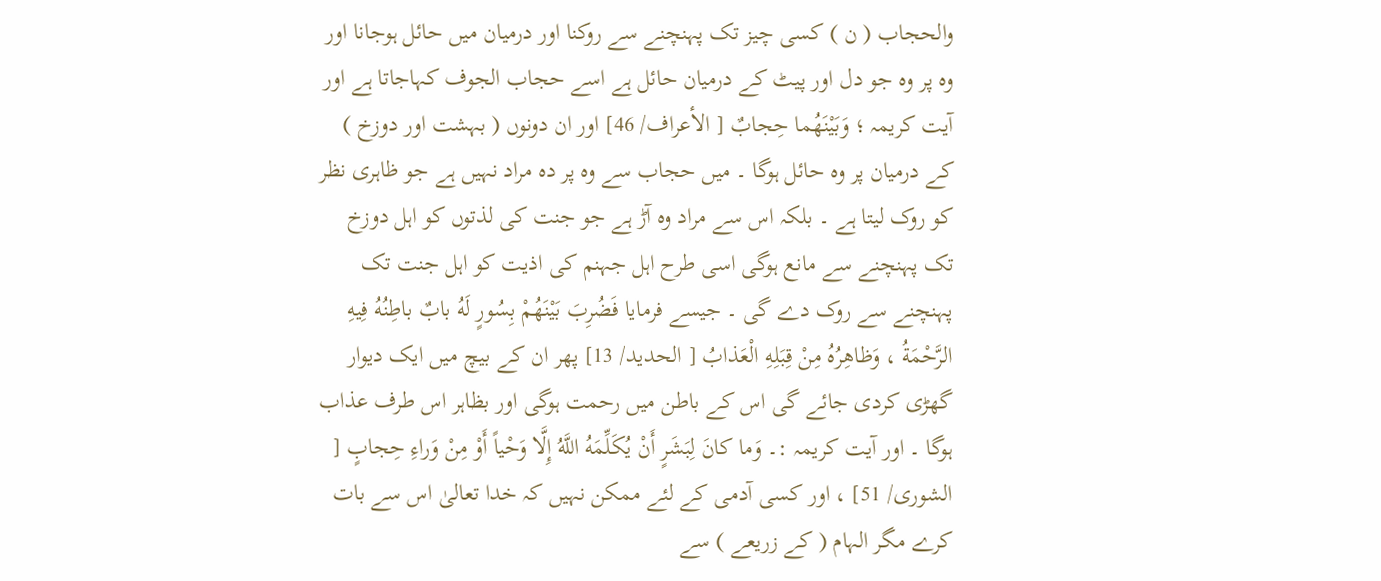والحجاب ( ن ) کسی چیز تک پہنچنے سے روکنا اور درمیان میں حائل ہوجانا اور وہ پر وہ جو دل اور پیٹ کے درمیان حائل ہے اسے حجاب الجوف کہاجاتا ہے اور آیت کریمہ ؛ وَبَيْنَهُما حِجابٌ [ الأعراف/ 46] اور ان دونوں ( بہشت اور دوزخ ) کے درمیان پر وہ حائل ہوگا ۔ میں حجاب سے وہ پر دہ مراد نہیں ہے جو ظاہری نظر کو روک لیتا ہے ۔ بلکہ اس سے مراد وہ آڑ ہے جو جنت کی لذتوں کو اہل دوزخ تک پہنچنے سے مانع ہوگی اسی طرح اہل جہنم کی اذیت کو اہل جنت تک پہنچنے سے روک دے گی ۔ جیسے فرمایا فَضُرِبَ بَيْنَهُمْ بِسُورٍ لَهُ بابٌ باطِنُهُ فِيهِ الرَّحْمَةُ ، وَظاهِرُهُ مِنْ قِبَلِهِ الْعَذابُ [ الحدید/ 13] پھر ان کے بیچ میں ایک دیوار گھڑی کردی جائے گی اس کے باطن میں رحمت ہوگی اور بظاہر اس طرف عذاب ہوگا ۔ اور آیت کریمہ :۔ وَما کانَ لِبَشَرٍ أَنْ يُكَلِّمَهُ اللَّهُ إِلَّا وَحْياً أَوْ مِنْ وَراءِ حِجابٍ [ الشوری/ 51] ، اور کسی آدمی کے لئے ممکن نہیں کہ خدا تعالیٰ اس سے بات کرے مگر الہام ( کے زریعے ) سے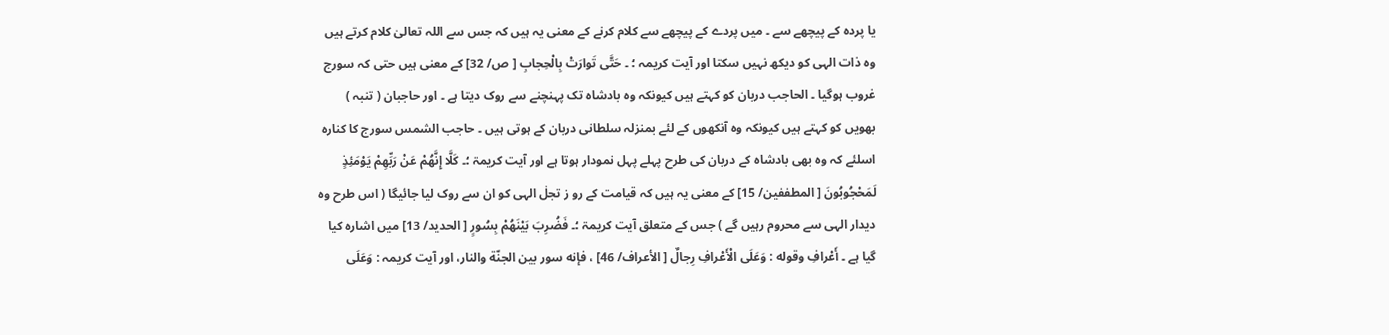یا پردہ کے پیچھے سے ۔ میں پردے کے پیچھے سے کلام کرنے کے معنی یہ ہیں کہ جس سے اللہ تعالیٰ کلام کرتے ہیں وہ ذات الہی کو دیکھ نہیں سکتا اور آیت کریمہ ؛ ۔ حَتَّى تَوارَتْ بِالْحِجابِ [ ص/ 32] کے معنی ہیں حتی کہ سورج غروب ہوگیا ۔ الحاجب دربان کو کہتے ہیں کیونکہ وہ بادشاہ تک پہنچنے سے روک دیتا ہے ۔ اور حاجبان ( تنبہ ) بھویں کو کہتے ہیں کیونکہ وہ آنکھوں کے لئے بمنزلہ سلطانی دربان کے ہوتی ہیں ۔ حاجب الشمس سورج کا کنارہ اسلئے کہ وہ بھی بادشاہ کے دربان کی طرح پہلے پہل نمودار ہوتا ہے اور آیت کریمۃ ؛۔ كَلَّا إِنَّهُمْ عَنْ رَبِّهِمْ يَوْمَئِذٍ لَمَحْجُوبُونَ [ المطففین/ 15] کے معنی یہ ہیں کہ قیامت کے رو ز تجلٰ الہی کو ان سے روک لیا جائیگا ( اس طرح وہ دیدار الہی سے محروم رہیں گے ) جس کے متعلق آیت کریمۃ ؛۔ فَضُرِبَ بَيْنَهُمْ بِسُورٍ [ الحدید/ 13] میں اشارہ کیا گیا ہے ۔ أَعْرافِ وقوله : وَعَلَى الْأَعْرافِ رِجالٌ [ الأعراف/ 46] ، فإنه سور بين الجنّة والنار، اور آیت کریمہ : وَعَلَى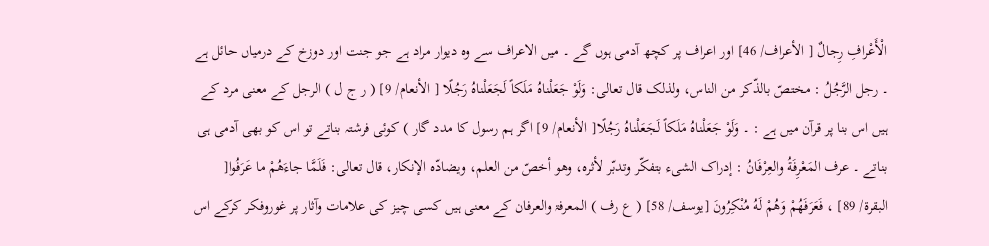الْأَعْرافِ رِجالٌ [ الأعراف/ 46] اور اعراف پر کچھ آدمی ہوں گے ۔ میں الاعراف سے وہ دیوار مراد ہے جو جنت اور دوزخ کے درمیاں حائل ہے ۔ رجل الرَّجُلُ : مختصّ بالذّكر من الناس، ولذلک قال تعالی: وَلَوْ جَعَلْناهُ مَلَكاً لَجَعَلْناهُ رَجُلًا [ الأنعام/ 9] ( ر ج ل ) الرجل کے معنی مرد کے ہیں اس بنا پر قرآن میں ہے : ۔ وَلَوْ جَعَلْناهُ مَلَكاً لَجَعَلْناهُ رَجُلًا[ الأنعام/ 9] اگر ہم رسول کا مدد گار ) کوئی فرشتہ بناتے تو اس کو بھی آدمی ہی بناتے ۔ عرف المَعْرِفَةُ والعِرْفَانُ : إدراک الشیء بتفکّر وتدبّر لأثره، وهو أخصّ من العلم، ويضادّه الإنكار، قال تعالی: فَلَمَّا جاءَهُمْ ما عَرَفُوا[ البقرة/ 89] ، فَعَرَفَهُمْ وَهُمْ لَهُ مُنْكِرُونَ [يوسف/ 58] ( ع رف ) المعرفۃ والعرفان کے معنی ہیں کسی چیز کی علامات وآثار پر غوروفکر کرکے اس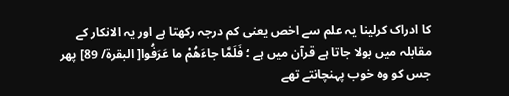کا ادراک کرلینا یہ علم سے اخص یعنی کم درجہ رکھتا ہے اور یہ الانکار کے مقابلہ میں بولا جاتا ہے قرآن میں ہے ؛ فَلَمَّا جاءَهُمْ ما عَرَفُوا[ البقرة/ 89] پھر جس کو وہ خوب پہنچانتے تھے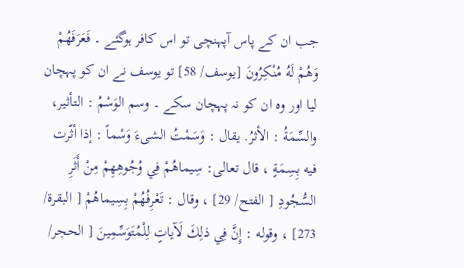جب ان کے پاس آپہنچی تو اس کافر ہوگئے ۔ فَعَرَفَهُمْ وَهُمْ لَهُ مُنْكِرُونَ [يوسف/ 58] تو یوسف نے ان کو پہچان لیا اور وہ ان کو نہ پہچان سکے ۔ وسم الوَسْمُ : التأثير، والسِّمَةُ : الأثرُ. يقال : وَسَمْتُ الشیءَ وَسْماً : إذا أثّرت فيه بِسِمَةٍ ، قال تعالی: سِيماهُمْ فِي وُجُوهِهِمْ مِنْ أَثَرِ السُّجُودِ [ الفتح/ 29] ، وقال : تَعْرِفُهُمْ بِسِيماهُمْ [ البقرة/ 273] ، وقوله : إِنَّ فِي ذلِكَ لَآياتٍ لِلْمُتَوَسِّمِينَ [ الحجر/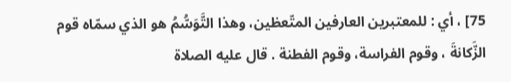75] ، أي : للمعتبرین العارفین المتّعظین، وهذا التَّوَسُّمُ هو الذي سمّاه قوم الزَّكانةَ ، وقوم الفراسة، وقوم الفطنة . قال عليه الصلاة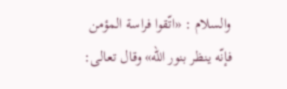والسلام : «اتّقوا فراسة المؤمن فإنّه ينظر بنور الله» وقال تعالی: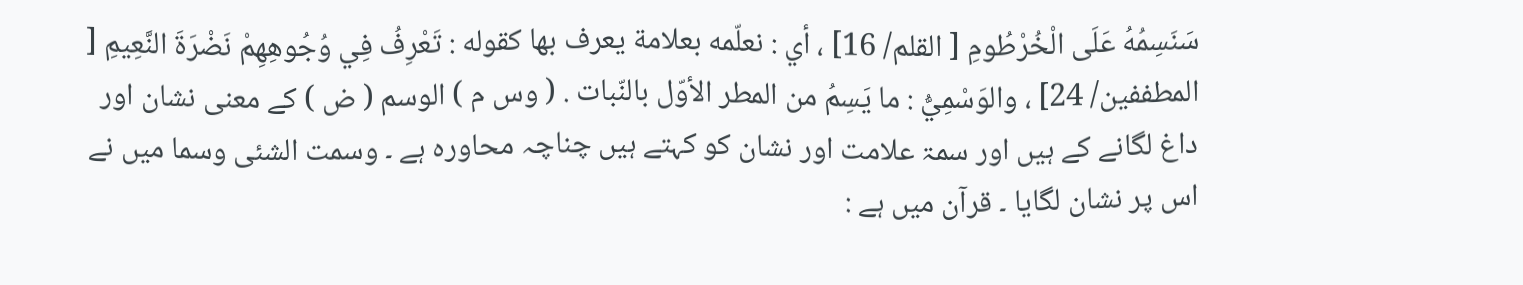سَنَسِمُهُ عَلَى الْخُرْطُومِ [ القلم/ 16] ، أي : نعلّمه بعلامة يعرف بها کقوله : تَعْرِفُ فِي وُجُوهِهِمْ نَضْرَةَ النَّعِيمِ [ المطففین/ 24] ، والوَسْمِيُّ : ما يَسِمُ من المطر الأوّل بالنّبات . ( وس م ) الوسم ( ض ) کے معنی نشان اور داغ لگانے کے ہیں اور سمۃ علامت اور نشان کو کہتے ہیں چناچہ محاورہ ہے ۔ وسمت الشئی وسما میں نے اس پر نشان لگایا ۔ قرآن میں ہے :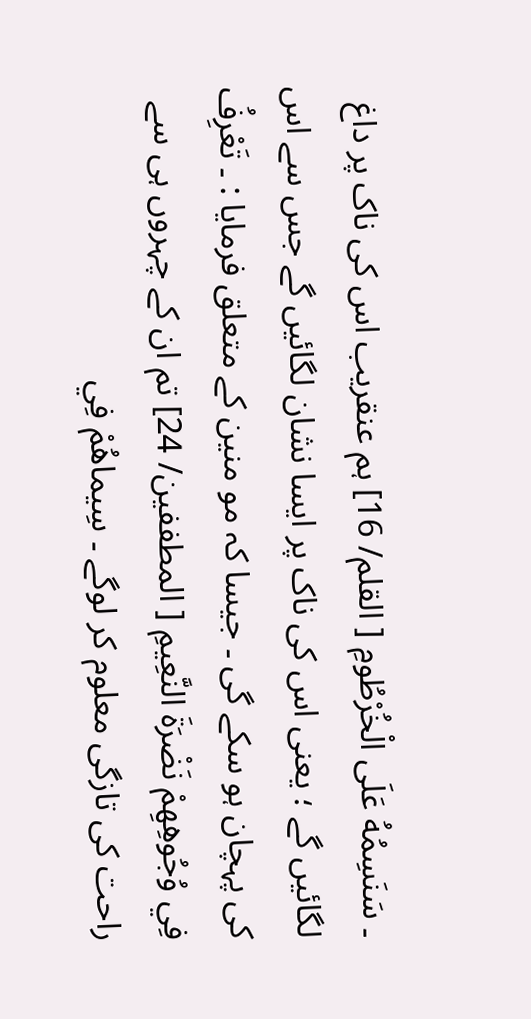۔ سَنَسِمُهُ عَلَى الْخُرْطُومِ [ القلم/ 16] ہم عنقریب اس کی ناک پر داغ لگائیں گے ؛ یعنی اس کی ناک پر ایسا نشان لگائیں گے جس سے اس کی پہچان ہو سکے گی ۔ جیسا کہ مو منین کے متعلق فرمایا : ۔ تَعْرِفُ فِي وُجُوهِهِمْ نَضْرَةَ النَّعِيمِ [ المطففین/ 24] تم ان کے چہروں ہی سے راحت کی تازگی معلوم کر لوگے ۔ سِيماهُمْ فِي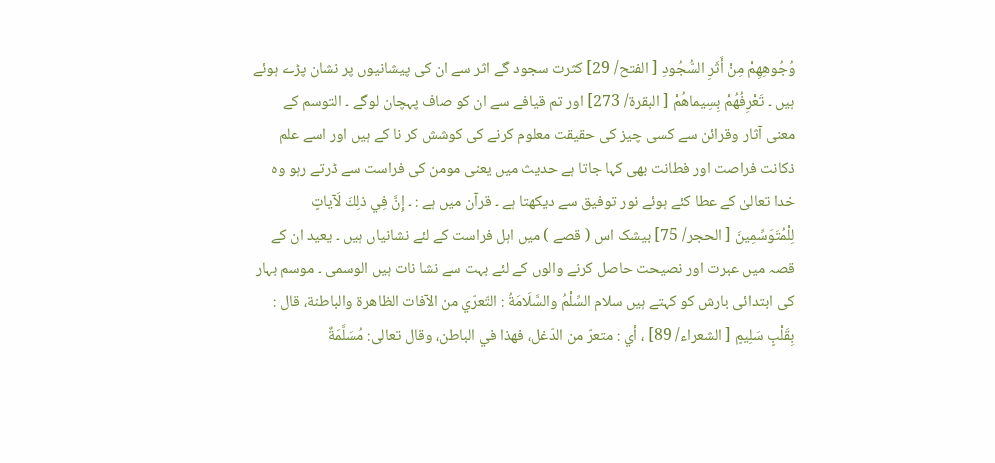وُجُوهِهِمْ مِنْ أَثَرِ السُّجُودِ [ الفتح/ 29] کثرت سجود گے اثر سے ان کی پیشانیوں پر نشان پڑے ہوئے ہیں ۔ تَعْرِفُهُمْ بِسِيماهُمْ [ البقرة/ 273] اور تم قیافے سے ان کو صاف پہچان لوگے ۔ التوسم کے معنی آثار وقرائن سے کسی چیز کی حقیقت معلوم کرنے کی کوشش کر نا کے ہیں اور اسے علم ذکانت فراصت اور فطانت بھی کہا جاتا ہے حدیث میں یعنی مومن کی فراست سے ڈرتے رہو وہ خدا تعالیٰ کے عطا کئے ہوئے نور توفیق سے دیکھتا ہے ۔ قرآن میں ہے : ۔ إِنَّ فِي ذلِكَ لَآياتٍ لِلْمُتَوَسِّمِينَ [ الحجر/ 75] بیشک اس ( قصے ) میں اہل فراست کے لئے نشانیاں ہیں ۔ یعید ان کے قصہ میں عبرت اور نصیحت حاصل کرنے والوں کے لئے بہت سے نشا نات ہیں الوسمی ۔ موسم بہار کی ابتدائی بارش کو کہتے ہیں سلام السِّلْمُ والسَّلَامَةُ : التّعرّي من الآفات الظاهرة والباطنة، قال : بِقَلْبٍ سَلِيمٍ [ الشعراء/ 89] ، أي : متعرّ من الدّغل، فهذا في الباطن، وقال تعالی: مُسَلَّمَةٌ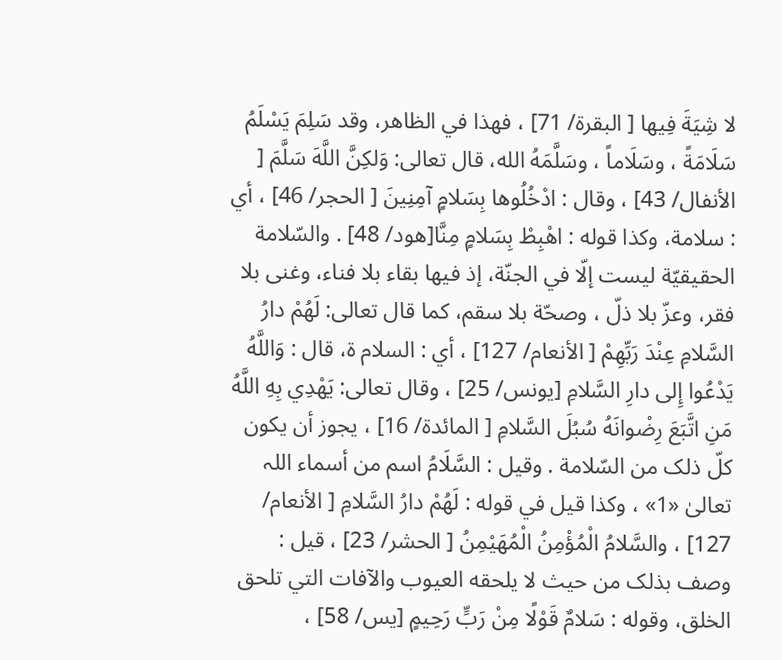لا شِيَةَ فِيها [ البقرة/ 71] ، فهذا في الظاهر، وقد سَلِمَ يَسْلَمُ سَلَامَةً ، وسَلَاماً ، وسَلَّمَهُ الله، قال تعالی: وَلكِنَّ اللَّهَ سَلَّمَ [ الأنفال/ 43] ، وقال : ادْخُلُوها بِسَلامٍ آمِنِينَ [ الحجر/ 46] ، أي : سلامة، وکذا قوله : اهْبِطْ بِسَلامٍ مِنَّا[هود/ 48] . والسّلامة الحقیقيّة ليست إلّا في الجنّة، إذ فيها بقاء بلا فناء، وغنی بلا فقر، وعزّ بلا ذلّ ، وصحّة بلا سقم، كما قال تعالی: لَهُمْ دارُ السَّلامِ عِنْدَ رَبِّهِمْ [ الأنعام/ 127] ، أي : السلام ة، قال : وَاللَّهُ يَدْعُوا إِلى دارِ السَّلامِ [يونس/ 25] ، وقال تعالی: يَهْدِي بِهِ اللَّهُ مَنِ اتَّبَعَ رِضْوانَهُ سُبُلَ السَّلامِ [ المائدة/ 16] ، يجوز أن يكون کلّ ذلک من السّلامة . وقیل : السَّلَامُ اسم من أسماء اللہ تعالیٰ «1» ، وکذا قيل في قوله : لَهُمْ دارُ السَّلامِ [ الأنعام/ 127] ، والسَّلامُ الْمُؤْمِنُ الْمُهَيْمِنُ [ الحشر/ 23] ، قيل : وصف بذلک من حيث لا يلحقه العیوب والآفات التي تلحق الخلق، وقوله : سَلامٌ قَوْلًا مِنْ رَبٍّ رَحِيمٍ [يس/ 58] ،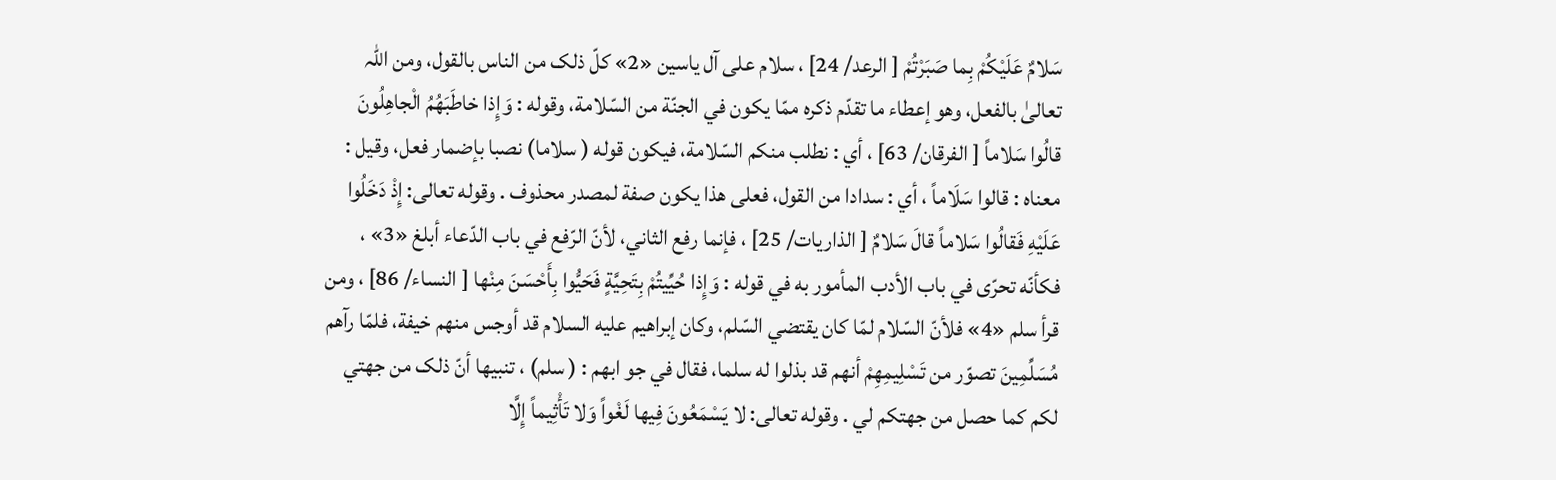سَلامٌ عَلَيْكُمْ بِما صَبَرْتُمْ [ الرعد/ 24] ، سلام علی آل ياسین «2» كلّ ذلک من الناس بالقول، ومن اللہ تعالیٰ بالفعل، وهو إعطاء ما تقدّم ذكره ممّا يكون في الجنّة من السّلامة، وقوله : وَإِذا خاطَبَهُمُ الْجاهِلُونَ قالُوا سَلاماً [ الفرقان/ 63] ، أي : نطلب منکم السّلامة، فيكون قوله ( سلاما) نصبا بإضمار فعل، وقیل : معناه : قالوا سَلَاماً ، أي : سدادا من القول، فعلی هذا يكون صفة لمصدر محذوف . وقوله تعالی: إِذْ دَخَلُوا عَلَيْهِ فَقالُوا سَلاماً قالَ سَلامٌ [ الذاریات/ 25] ، فإنما رفع الثاني، لأنّ الرّفع في باب الدّعاء أبلغ «3» ، فكأنّه تحرّى في باب الأدب المأمور به في قوله : وَإِذا حُيِّيتُمْ بِتَحِيَّةٍ فَحَيُّوا بِأَحْسَنَ مِنْها [ النساء/ 86] ، ومن قرأ سلم «4» فلأنّ السّلام لمّا کان يقتضي السّلم، وکان إبراهيم عليه السلام قد أوجس منهم خيفة، فلمّا رآهم مُسَلِّمِينَ تصوّر من تَسْلِيمِهِمْ أنهم قد بذلوا له سلما، فقال في جو ابهم : ( سلم) ، تنبيها أنّ ذلک من جهتي لکم كما حصل من جهتكم لي . وقوله تعالی: لا يَسْمَعُونَ فِيها لَغْواً وَلا تَأْثِيماً إِلَّا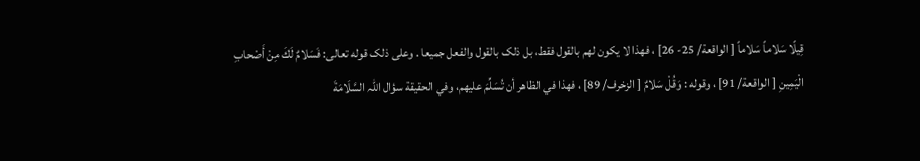قِيلًا سَلاماً سَلاماً [ الواقعة/ 25- 26] ، فهذا لا يكون لهم بالقول فقط، بل ذلک بالقول والفعل جمیعا . وعلی ذلک قوله تعالی: فَسَلامٌ لَكَ مِنْ أَصْحابِ الْيَمِينِ [ الواقعة/ 91] ، وقوله : وَقُلْ سَلامٌ [ الزخرف/ 89] ، فهذا في الظاهر أن تُسَلِّمَ عليهم، وفي الحقیقة سؤال اللہ السَّلَامَةَ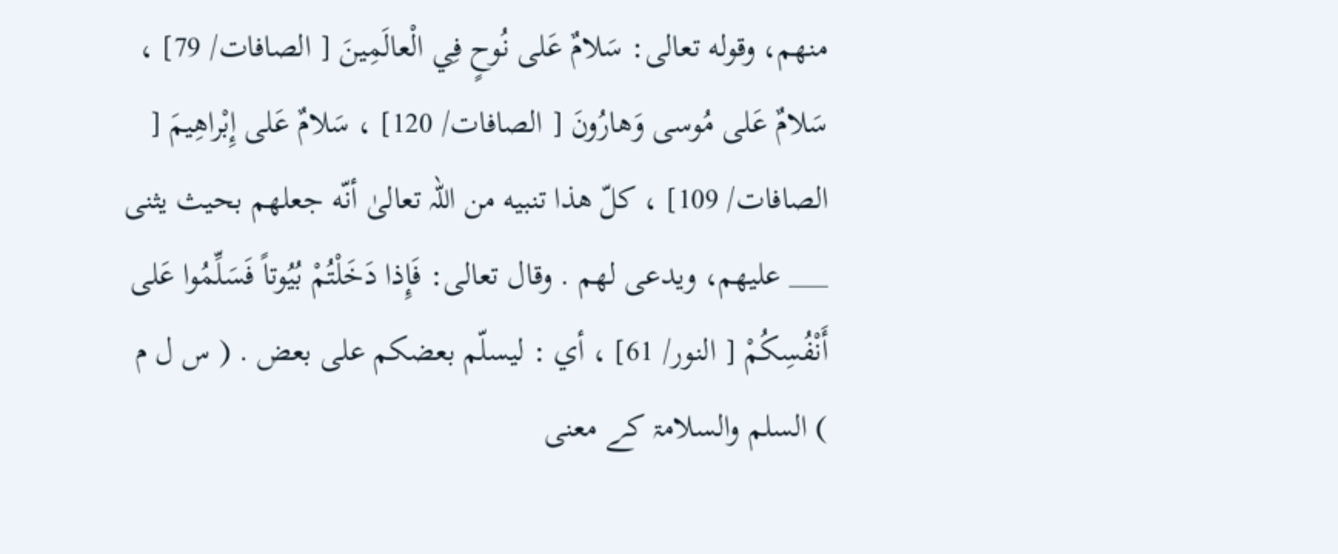منهم، وقوله تعالی: سَلامٌ عَلى نُوحٍ فِي الْعالَمِينَ [ الصافات/ 79] ، سَلامٌ عَلى مُوسی وَهارُونَ [ الصافات/ 120] ، سَلامٌ عَلى إِبْراهِيمَ [ الصافات/ 109] ، كلّ هذا تنبيه من اللہ تعالیٰ أنّه جعلهم بحیث يثنی ___ عليهم، ويدعی لهم . وقال تعالی: فَإِذا دَخَلْتُمْ بُيُوتاً فَسَلِّمُوا عَلى أَنْفُسِكُمْ [ النور/ 61] ، أي : ليسلّم بعضکم علی بعض . ( س ل م ) السلم والسلامۃ کے معنی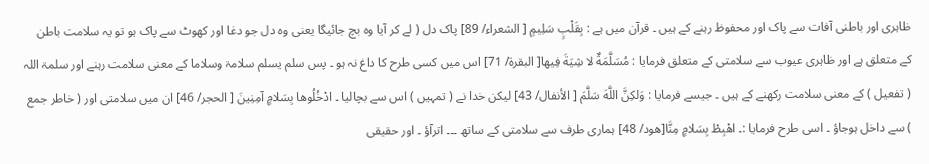ظاہری اور باطنی آفات سے پاک اور محفوظ رہنے کے ہیں ۔ قرآن میں ہے : بِقَلْبٍ سَلِيمٍ [ الشعراء/ 89] پاک دل ( لے کر آیا وہ بچ جائیگا یعنی وہ دل جو دغا اور کھوٹ سے پاک ہو تو یہ سلامت باطن کے متعلق ہے اور ظاہری عیوب سے سلامتی کے متعلق فرمایا : مُسَلَّمَةٌ لا شِيَةَ فِيها[ البقرة/ 71] اس میں کسی طرح کا داغ نہ ہو ۔ پس سلم یسلم سلامۃ وسلاما کے معنی سلامت رہنے اور سلمۃ اللہ ( تفعیل ) کے معنی سلامت رکھنے کے ہیں ۔ جیسے فرمایا : وَلكِنَّ اللَّهَ سَلَّمَ [ الأنفال/ 43] لیکن خدا نے ( تمہیں ) اس سے بچالیا ۔ ادْخُلُوها بِسَلامٍ آمِنِينَ [ الحجر/ 46] ان میں سلامتی اور ( خاطر جمع ) سے داخل ہوجاؤ ۔ اسی طرح فرمایا :۔ اهْبِطْ بِسَلامٍ مِنَّا[هود/ 48] ہماری طرف سے سلامتی کے ساتھ ۔۔۔ اترآؤ ۔ اور حقیقی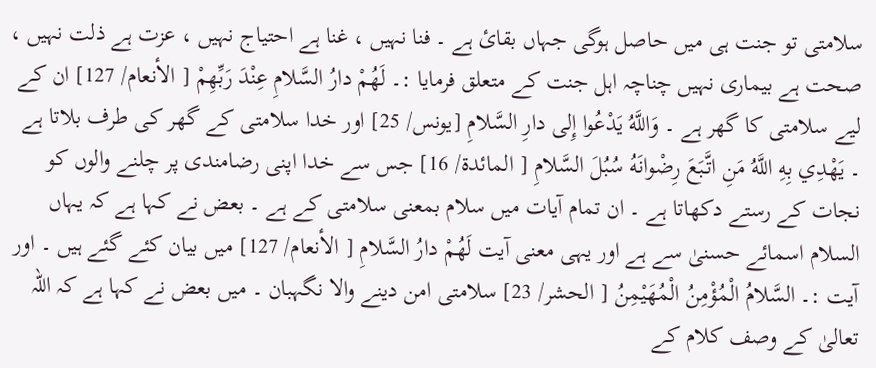سلامتی تو جنت ہی میں حاصل ہوگی جہاں بقائ ہے ۔ فنا نہیں ، غنا ہے احتیاج نہیں ، عزت ہے ذلت نہیں ، صحت ہے بیماری نہیں چناچہ اہل جنت کے متعلق فرمایا :۔ لَهُمْ دارُ السَّلامِ عِنْدَ رَبِّهِمْ [ الأنعام/ 127] ان کے لیے سلامتی کا گھر ہے ۔ وَاللَّهُ يَدْعُوا إِلى دارِ السَّلامِ [يونس/ 25] اور خدا سلامتی کے گھر کی طرف بلاتا ہے ۔ يَهْدِي بِهِ اللَّهُ مَنِ اتَّبَعَ رِضْوانَهُ سُبُلَ السَّلامِ [ المائدة/ 16] جس سے خدا اپنی رضامندی پر چلنے والوں کو نجات کے رستے دکھاتا ہے ۔ ان تمام آیات میں سلام بمعنی سلامتی کے ہے ۔ بعض نے کہا ہے کہ یہاں السلام اسمائے حسنیٰ سے ہے اور یہی معنی آیت لَهُمْ دارُ السَّلامِ [ الأنعام/ 127] میں بیان کئے گئے ہیں ۔ اور آیت :۔ السَّلامُ الْمُؤْمِنُ الْمُهَيْمِنُ [ الحشر/ 23] سلامتی امن دینے والا نگہبان ۔ میں بعض نے کہا ہے کہ اللہ تعالیٰ کے وصف کلام کے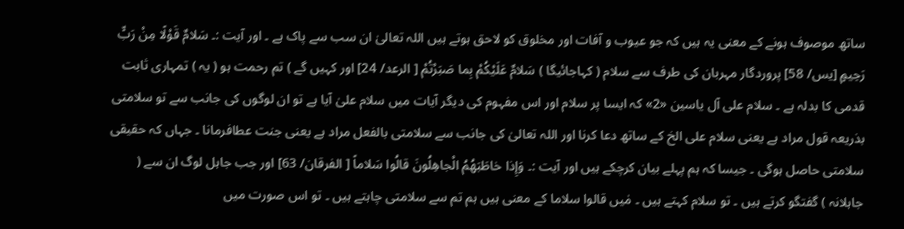ساتھ موصوف ہونے کے معنی یہ ہیں کہ جو عیوب و آفات اور مخلوق کو لاحق ہوتے ہیں اللہ تعالیٰ ان سب سے پاک ہے ۔ اور آیت :۔ سَلامٌ قَوْلًا مِنْ رَبٍّ رَحِيمٍ [يس/ 58] پروردگار مہربان کی طرف سے سلام ( کہاجائیگا ) سَلامٌ عَلَيْكُمْ بِما صَبَرْتُمْ [ الرعد/ 24] اور کہیں گے ) تم رحمت ہو ( یہ ) تمہاری ثابت قدمی کا بدلہ ہے ۔ سلام علی آل ياسین «2» کہ ایسا پر سلام اور اس مفہوم کی دیگر آیات میں سلام علیٰ آیا ہے تو ان لوگوں کی جانب سے تو سلامتی بذریعہ قول مراد ہے یعنی سلام علی الخ کے ساتھ دعا کرنا اور اللہ تعالیٰ کی جانب سے سلامتی بالفعل مراد ہے یعنی جنت عطافرمانا ۔ جہاں کہ حقیقی سلامتی حاصل ہوگی ۔ جیسا کہ ہم پہلے بیان کرچکے ہیں اور آیت :۔ وَإِذا خاطَبَهُمُ الْجاهِلُونَ قالُوا سَلاماً [ الفرقان/ 63] اور جب جاہل لوگ ان سے ( جاہلانہ ) گفتگو کرتے ہیں ۔ تو سلام کہتے ہیں ۔ مٰیں قالوا سلاما کے معنی ہیں ہم تم سے سلامتی چاہتے ہیں ۔ تو اس صورت میں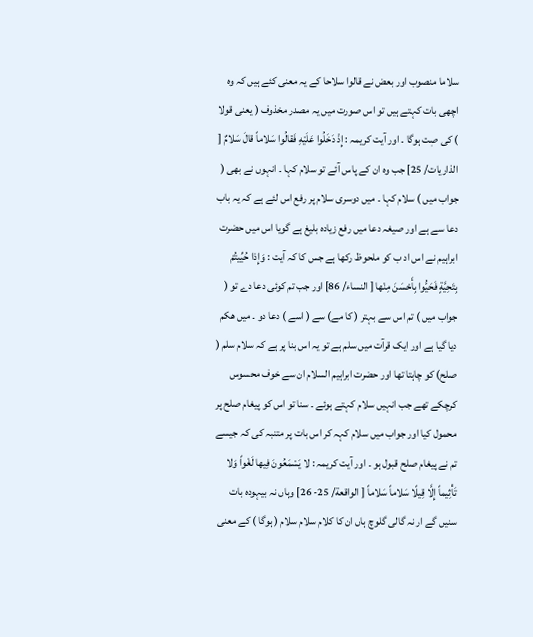سلاما منصوب اور بعض نے قالوا سلاحا کے یہ معنی کئے ہیں کہ وہ اچھی بات کہتے ہیں تو اس صورت میں یہ مصدر مخذوف ( یعنی قولا ) کی صٖت ہوگا ۔ اور آیت کریمہ : إِذْ دَخَلُوا عَلَيْهِ فَقالُوا سَلاماً قالَ سَلامٌ [ الذاریات/ 25] جب وہ ان کے پاس آئے تو سلام کہا ۔ انہوں نے بھی ( جواب میں ) سلام کہا ۔ میں دوسری سلام پر رفع اس لئے ہے کہ یہ باب دعا سے ہے اور صیغہ دعا میں رفع زیادہ بلیغ ہے گویا اس میں حضرت ابراہیم نے اس اد ب کو ملحوظ رکھا ہے جس کا کہ آیت : وَإِذا حُيِّيتُمْ بِتَحِيَّةٍ فَحَيُّوا بِأَحْسَنَ مِنْها [ النساء/ 86] اور جب تم کوئی دعا دے تو ( جواب میں ) تم اس سے بہتر ( کا مے) سے ( اسے ) دعا دو ۔ میں ھکم دیا گیا ہے اور ایک قرآت میں سلم ہے تو یہ اس بنا پر ہے کہ سلام سلم ( صلح) کو چاہتا تھا اور حضرت ابراہیم السلام ان سے خوف محسوس کرچکے تھے جب انہیں سلام کہتے ہوئے ۔ سنا تو اس کو پیغام صلح پر محمول کیا اور جواب میں سلام کہہ کر اس بات پر متنبہ کی کہ جیسے تم نے پیغام صلح قبول ہو ۔ اور آیت کریمہ : لا يَسْمَعُونَ فِيها لَغْواً وَلا تَأْثِيماً إِلَّا قِيلًا سَلاماً سَلاماً [ الواقعة/ 25- 26] وہاں نہ بیہودہ بات سنیں گے ار نہ گالی گلوچ ہاں ان کا کلام سلام سلام ( ہوگا ) کے معنی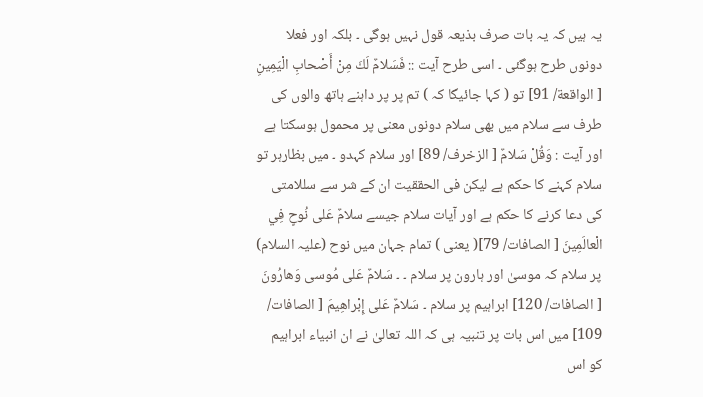یہ ہیں کہ یہ بات صرف بذیعہ قول نہیں ہوگی ۔ بلکہ اور فعلا دونوں طرح ہوگئی ۔ اسی طرح آیت :: فَسَلامٌ لَكَ مِنْ أَصْحابِ الْيَمِينِ [ الواقعة/ 91] تو ( کہا جائیگا کہ ) تم پر پر داہنے ہاتھ والوں کی طرف سے سلام میں بھی سلام دونوں معنی پر محمول ہوسکتا ہے اور آیت : وَقُلْ سَلامٌ [ الزخرف/ 89] اور سلام کہدو ۔ میں بظارہر تو سلام کہنے کا حکم ہے لیکن فی الحققیت ان کے شر سے سللامتی کی دعا کرنے کا حکم ہے اور آیات سلام جیسے سلامٌ عَلى نُوحٍ فِي الْعالَمِينَ [ الصافات/ 79]( یعنی ) تمام جہان میں نوح (علیہ السلام) پر سلام کہ موسیٰ اور ہارون پر سلام ۔ ۔ سَلامٌ عَلى مُوسی وَهارُونَ [ الصافات/ 120] ابراہیم پر سلام ۔ سَلامٌ عَلى إِبْراهِيمَ [ الصافات/ 109] میں اس بات پر تنبیہ ہی کہ اللہ تعالیٰ نے ان انبیاء ابراہیم کو اس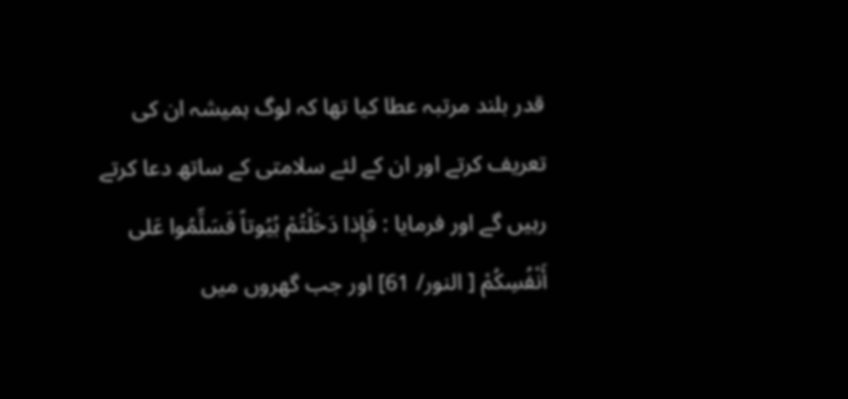قدر بلند مرتبہ عطا کیا تھا کہ لوگ ہمیشہ ان کی تعریف کرتے اور ان کے لئے سلامتی کے ساتھ دعا کرتے رہیں گے اور فرمایا : فَإِذا دَخَلْتُمْ بُيُوتاً فَسَلِّمُوا عَلى أَنْفُسِكُمْ [ النور/ 61] اور جب گھروں میں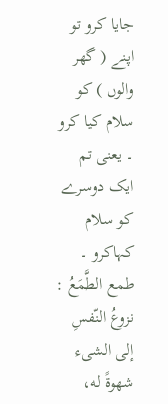جایا کرو تو اپنے ( گھر والوں ) کو سلام کیا کرو ۔ یعنی تم ایک دوسرے کو سلام کہاکرو ۔ طمع الطَّمَعُ : نزوعُ النّفسِ إلى الشیء شهوةً له،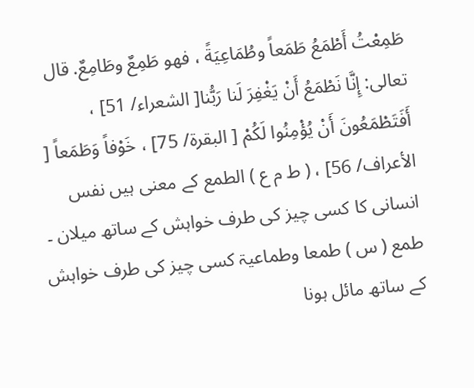طَمِعْتُ أَطْمَعُ طَمَعاً وطُمَاعِيَةً ، فهو طَمِعٌ وطَامِعٌ. قال تعالی: إِنَّا نَطْمَعُ أَنْ يَغْفِرَ لَنا رَبُّنا[ الشعراء/ 51] ، أَفَتَطْمَعُونَ أَنْ يُؤْمِنُوا لَكُمْ [ البقرة/ 75] ، خَوْفاً وَطَمَعاً [ الأعراف/ 56] ، ( ط م ع ) الطمع کے معنی ہیں نفس انسانی کا کسی چیز کی طرف خواہش کے ساتھ میلان ۔ طمع ( س ) طمعا وطماعیۃ کسی چیز کی طرف خواہش کے ساتھ مائل ہونا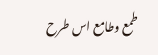طمع وطامع اس طرح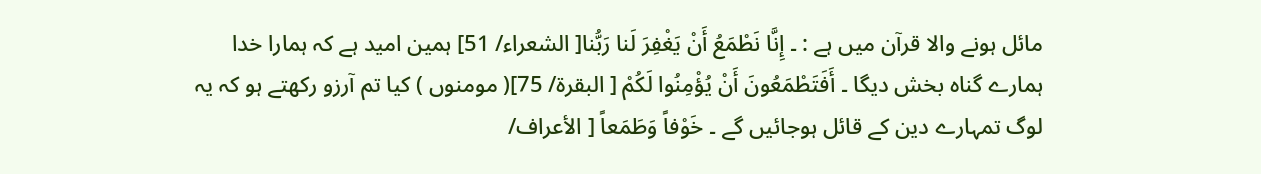مائل ہونے والا قرآن میں ہے : ۔ إِنَّا نَطْمَعُ أَنْ يَغْفِرَ لَنا رَبُّنا[ الشعراء/ 51] ہمین امید ہے کہ ہمارا خدا ہمارے گناہ بخش دیگا ۔ أَفَتَطْمَعُونَ أَنْ يُؤْمِنُوا لَكُمْ [ البقرة/ 75]( مومنوں ) کیا تم آرزو رکھتے ہو کہ یہ لوگ تمہارے دین کے قائل ہوجائیں گے ۔ خَوْفاً وَطَمَعاً [ الأعراف/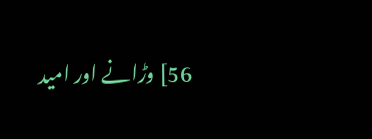56] وڑانے اور امید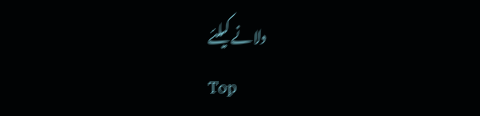دلانے کیلئے
Top